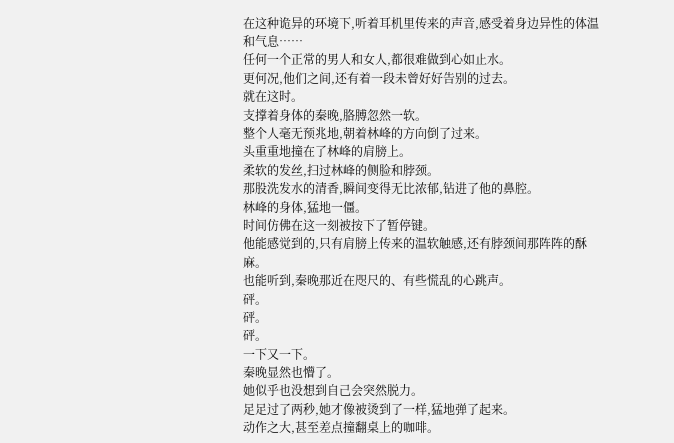在这种诡异的环境下,听着耳机里传来的声音,感受着身边异性的体温和气息……
任何一个正常的男人和女人,都很难做到心如止水。
更何况,他们之间,还有着一段未曾好好告别的过去。
就在这时。
支撑着身体的秦晚,胳膊忽然一软。
整个人毫无预兆地,朝着林峰的方向倒了过来。
头重重地撞在了林峰的肩膀上。
柔软的发丝,扫过林峰的侧脸和脖颈。
那股洗发水的清香,瞬间变得无比浓郁,钻进了他的鼻腔。
林峰的身体,猛地一僵。
时间仿佛在这一刻被按下了暂停键。
他能感觉到的,只有肩膀上传来的温软触感,还有脖颈间那阵阵的酥麻。
也能听到,秦晚那近在咫尺的、有些慌乱的心跳声。
砰。
砰。
砰。
一下又一下。
秦晚显然也懵了。
她似乎也没想到自己会突然脱力。
足足过了两秒,她才像被烫到了一样,猛地弹了起来。
动作之大,甚至差点撞翻桌上的咖啡。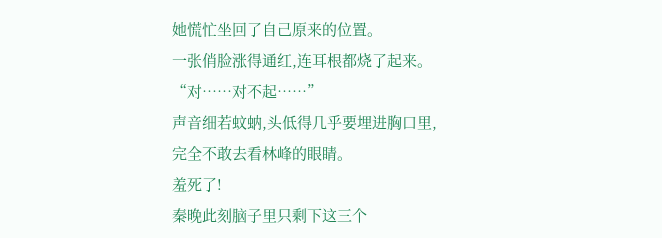她慌忙坐回了自己原来的位置。
一张俏脸涨得通红,连耳根都烧了起来。
“对……对不起……”
声音细若蚊蚋,头低得几乎要埋进胸口里,完全不敢去看林峰的眼睛。
羞死了!
秦晚此刻脑子里只剩下这三个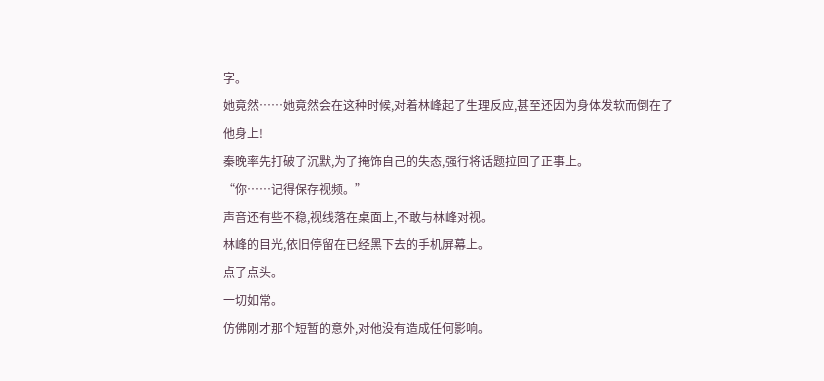字。
她竟然……她竟然会在这种时候,对着林峰起了生理反应,甚至还因为身体发软而倒在了他身上!
秦晚率先打破了沉默,为了掩饰自己的失态,强行将话题拉回了正事上。
“你……记得保存视频。”
声音还有些不稳,视线落在桌面上,不敢与林峰对视。
林峰的目光,依旧停留在已经黑下去的手机屏幕上。
点了点头。
一切如常。
仿佛刚才那个短暂的意外,对他没有造成任何影响。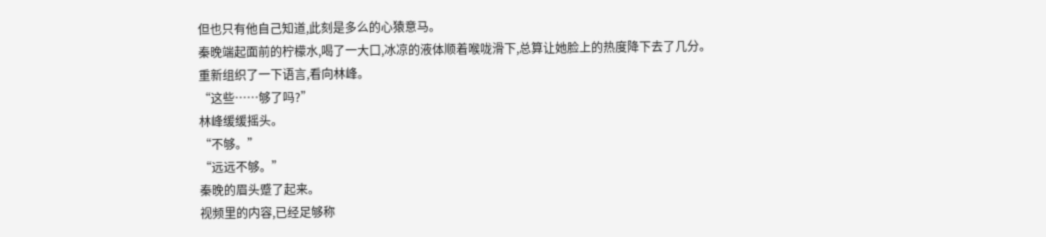但也只有他自己知道,此刻是多么的心猿意马。
秦晚端起面前的柠檬水,喝了一大口,冰凉的液体顺着喉咙滑下,总算让她脸上的热度降下去了几分。
重新组织了一下语言,看向林峰。
“这些……够了吗?”
林峰缓缓摇头。
“不够。”
“远远不够。”
秦晚的眉头蹙了起来。
视频里的内容,已经足够称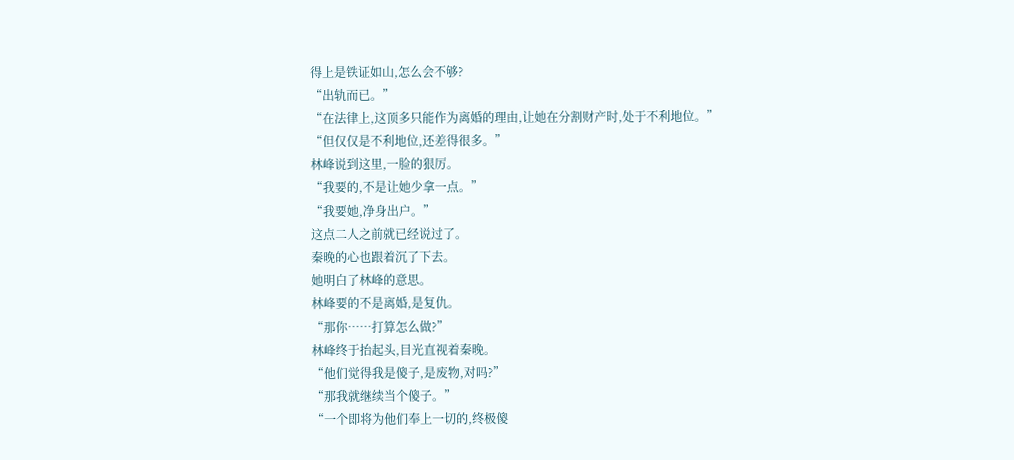得上是铁证如山,怎么会不够?
“出轨而已。”
“在法律上,这顶多只能作为离婚的理由,让她在分割财产时,处于不利地位。”
“但仅仅是不利地位,还差得很多。”
林峰说到这里,一脸的狠厉。
“我要的,不是让她少拿一点。”
“我要她,净身出户。”
这点二人之前就已经说过了。
秦晚的心也跟着沉了下去。
她明白了林峰的意思。
林峰要的不是离婚,是复仇。
“那你……打算怎么做?”
林峰终于抬起头,目光直视着秦晚。
“他们觉得我是傻子,是废物,对吗?”
“那我就继续当个傻子。”
“一个即将为他们奉上一切的,终极傻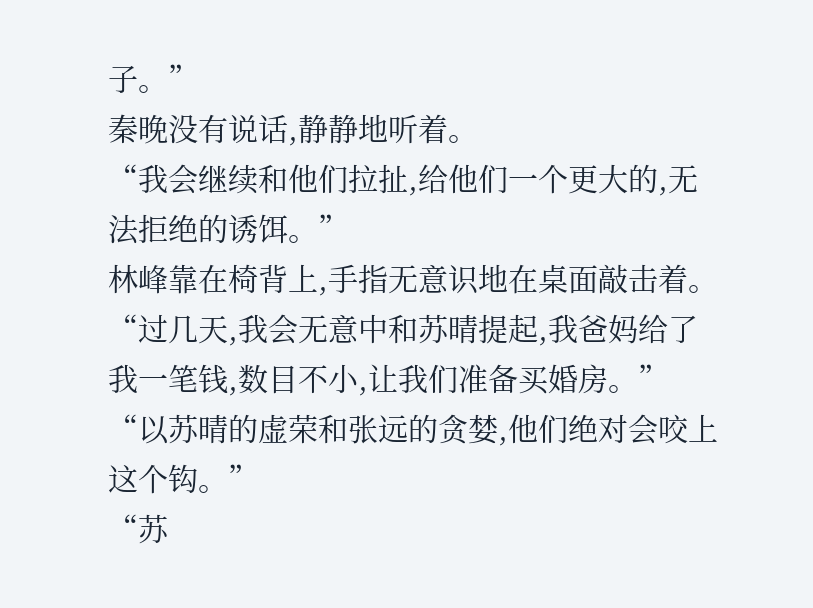子。”
秦晚没有说话,静静地听着。
“我会继续和他们拉扯,给他们一个更大的,无法拒绝的诱饵。”
林峰靠在椅背上,手指无意识地在桌面敲击着。
“过几天,我会无意中和苏晴提起,我爸妈给了我一笔钱,数目不小,让我们准备买婚房。”
“以苏晴的虚荣和张远的贪婪,他们绝对会咬上这个钩。”
“苏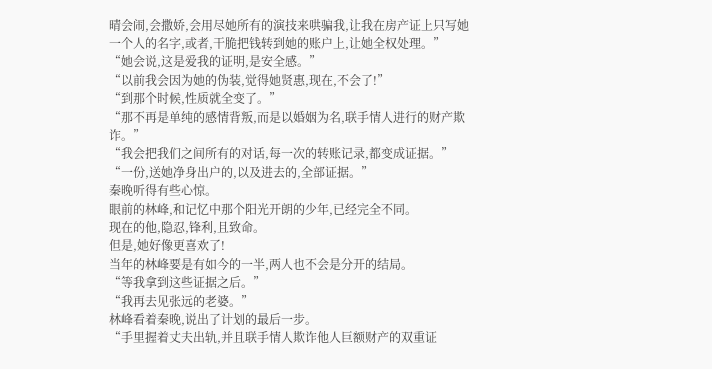晴会闹,会撒娇,会用尽她所有的演技来哄骗我,让我在房产证上只写她一个人的名字,或者,干脆把钱转到她的账户上,让她全权处理。”
“她会说,这是爱我的证明,是安全感。”
“以前我会因为她的伪装,觉得她贤惠,现在,不会了!”
“到那个时候,性质就全变了。”
“那不再是单纯的感情背叛,而是以婚姻为名,联手情人进行的财产欺诈。”
“我会把我们之间所有的对话,每一次的转账记录,都变成证据。”
“一份,送她净身出户的,以及进去的,全部证据。”
秦晚听得有些心惊。
眼前的林峰,和记忆中那个阳光开朗的少年,已经完全不同。
现在的他,隐忍,锋利,且致命。
但是,她好像更喜欢了!
当年的林峰要是有如今的一半,两人也不会是分开的结局。
“等我拿到这些证据之后。”
“我再去见张远的老婆。”
林峰看着秦晚,说出了计划的最后一步。
“手里握着丈夫出轨,并且联手情人欺诈他人巨额财产的双重证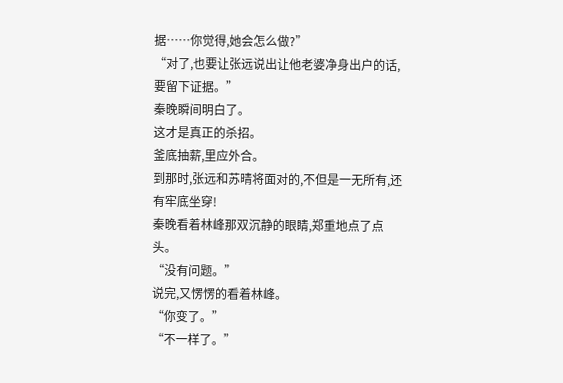据……你觉得,她会怎么做?”
“对了,也要让张远说出让他老婆净身出户的话,要留下证据。”
秦晚瞬间明白了。
这才是真正的杀招。
釜底抽薪,里应外合。
到那时,张远和苏晴将面对的,不但是一无所有,还有牢底坐穿!
秦晚看着林峰那双沉静的眼睛,郑重地点了点头。
“没有问题。”
说完,又愣愣的看着林峰。
“你变了。”
“不一样了。”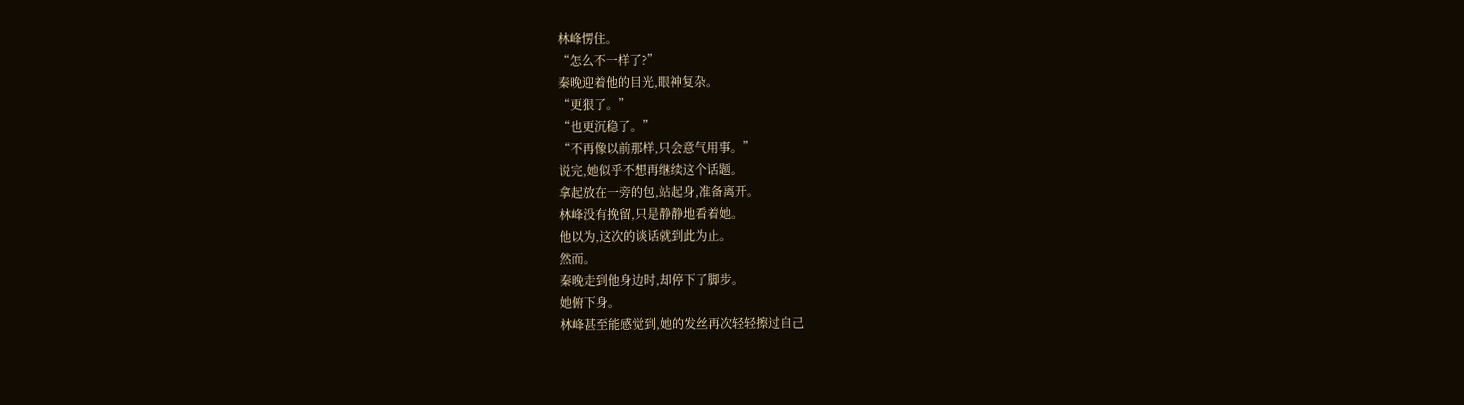林峰愣住。
“怎么不一样了?”
秦晚迎着他的目光,眼神复杂。
“更狠了。”
“也更沉稳了。”
“不再像以前那样,只会意气用事。”
说完,她似乎不想再继续这个话题。
拿起放在一旁的包,站起身,准备离开。
林峰没有挽留,只是静静地看着她。
他以为,这次的谈话就到此为止。
然而。
秦晚走到他身边时,却停下了脚步。
她俯下身。
林峰甚至能感觉到,她的发丝再次轻轻擦过自己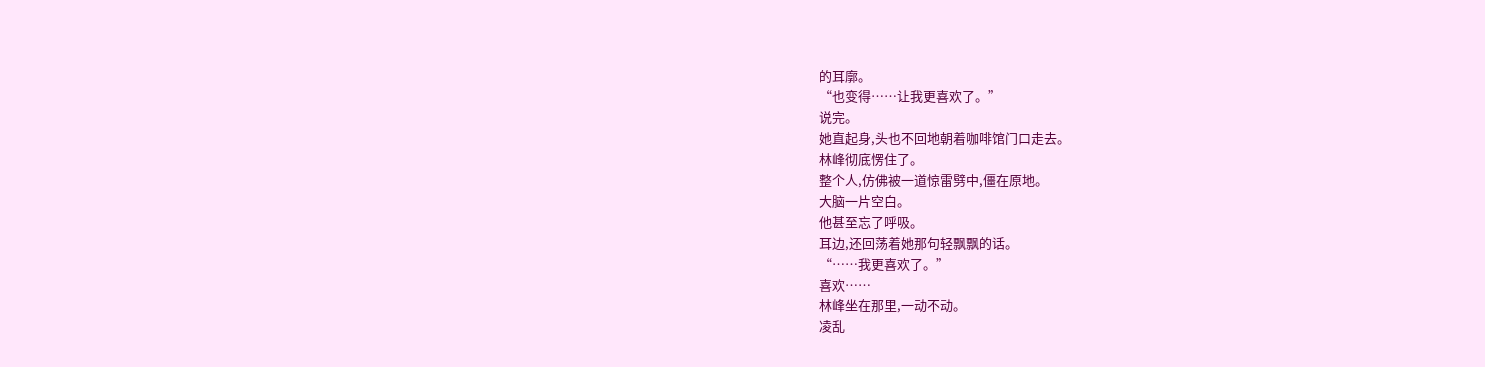的耳廓。
“也变得……让我更喜欢了。”
说完。
她直起身,头也不回地朝着咖啡馆门口走去。
林峰彻底愣住了。
整个人,仿佛被一道惊雷劈中,僵在原地。
大脑一片空白。
他甚至忘了呼吸。
耳边,还回荡着她那句轻飘飘的话。
“……我更喜欢了。”
喜欢……
林峰坐在那里,一动不动。
凌乱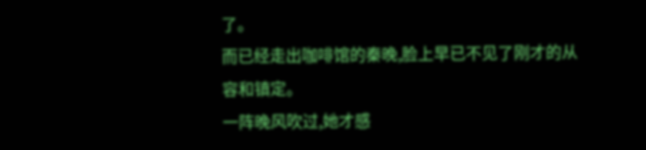了。
而已经走出咖啡馆的秦晚,脸上早已不见了刚才的从容和镇定。
一阵晚风吹过,她才感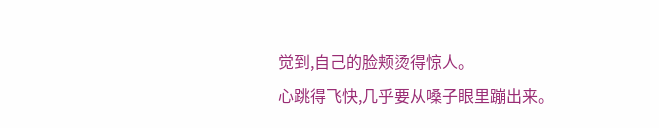觉到,自己的脸颊烫得惊人。
心跳得飞快,几乎要从嗓子眼里蹦出来。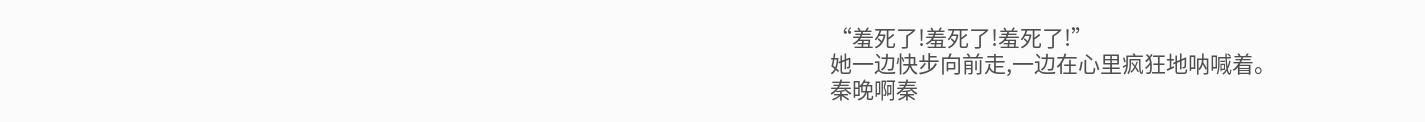“羞死了!羞死了!羞死了!”
她一边快步向前走,一边在心里疯狂地呐喊着。
秦晚啊秦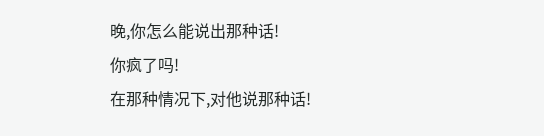晚,你怎么能说出那种话!
你疯了吗!
在那种情况下,对他说那种话!